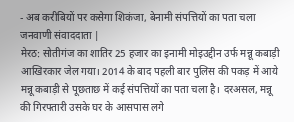- अब करीबियों पर कसेगा शिकंजा, बेनामी संपत्तियों का पता चला
जनवाणी संवाददाता |
मेरठ: सोतीगंज का शातिर 25 हजार का इनामी मोइउद्दीन उर्फ मन्नू कबाड़ी आखिरकार जेल गया। 2014 के बाद पहली बार पुलिस की पकड़ में आये मन्नू कबाड़ी से पूछताछ में कई संपत्तियों का पता चला है। दरअसल, मन्नू की गिरफ्तारी उसके घर के आसपास लगे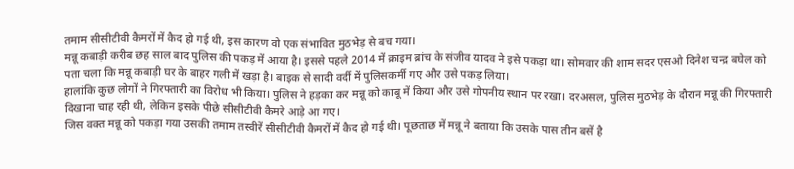तमाम सीसीटीवी कैमरों में कैद हो गई थी, इस कारण वो एक संभावित मुठभेड़ से बच गया।
मन्नू कबाड़ी करीब छह साल बाद पुलिस की पकड़ में आया है। इससे पहले 2014 में क्राइम ब्रांच के संजीव यादव ने इसे पकड़ा था। सोमवार की शाम सदर एसओ दिनेश चन्द्र बघेल को पता चला कि मन्नू कबाड़ी घर के बाहर गली में खड़ा है। बाइक से सादी वर्दी में पुलिसकर्मी गए और उसे पकड़ लिया।
हालांकि कुछ लोगों ने गिरफ्तारी का विरोध भी किया। पुलिस ने हड़का कर मन्नू को काबू में किया और उसे गोपनीय स्थान पर रखा। दरअसल, पुलिस मुठभेड़ के दौरान मन्नू की गिरफ्तारी दिखाना चाह रही थी, लेकिन इसके पीछे सीसीटीवी कैमरे आड़े आ गए।
जिस वक्त मन्नू को पकड़ा गया उसकी तमाम तस्वीरें सीसीटीवी कैमरों में कैद हो गई थी। पूछताछ में मन्नू ने बताया कि उसके पास तीन बसें है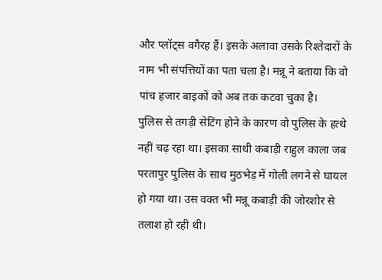और प्लॉट्स वगैरह हैं। इसके अलावा उसके रिश्तेदारों के नाम भी संपत्तियों का पता चला है। मन्नू ने बताया कि वो पांच हजार बाइकों को अब तक कटवा चुका है।
पुलिस से तगड़ी सेटिंग होने के कारण वो पुलिस के हत्थे नहीं चढ़ रहा था। इसका साथी कबाड़ी राहुल काला जब परतापुर पुलिस के साथ मुठभेड़ में गोली लगने से घायल हो गया था। उस वक्त भी मन्नू कबाड़ी की जोरशोर से तलाश हो रही थी।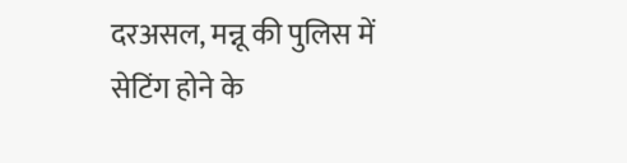दरअसल, मन्नू की पुलिस में सेटिंग होने के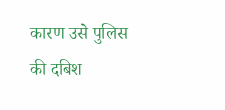कारण उसे पुलिस की दबिश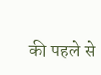की पहले से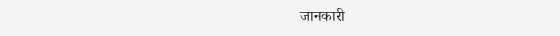जानकारी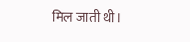मिल जाती थी।